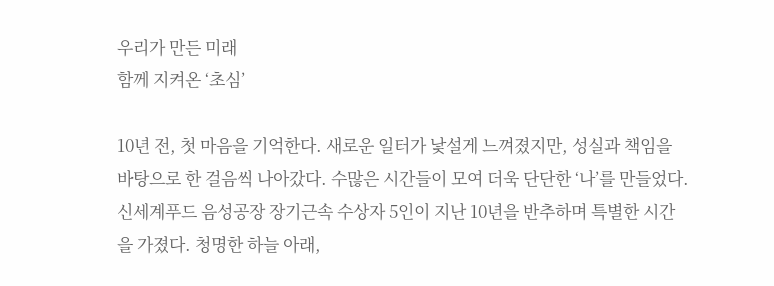우리가 만든 미래
함께 지켜온 ‘초심’

10년 전, 첫 마음을 기억한다. 새로운 일터가 낯설게 느껴졌지만, 성실과 책임을 바탕으로 한 걸음씩 나아갔다. 수많은 시간들이 모여 더욱 단단한 ‘나’를 만들었다. 신세계푸드 음성공장 장기근속 수상자 5인이 지난 10년을 반추하며 특별한 시간을 가졌다. 청명한 하늘 아래,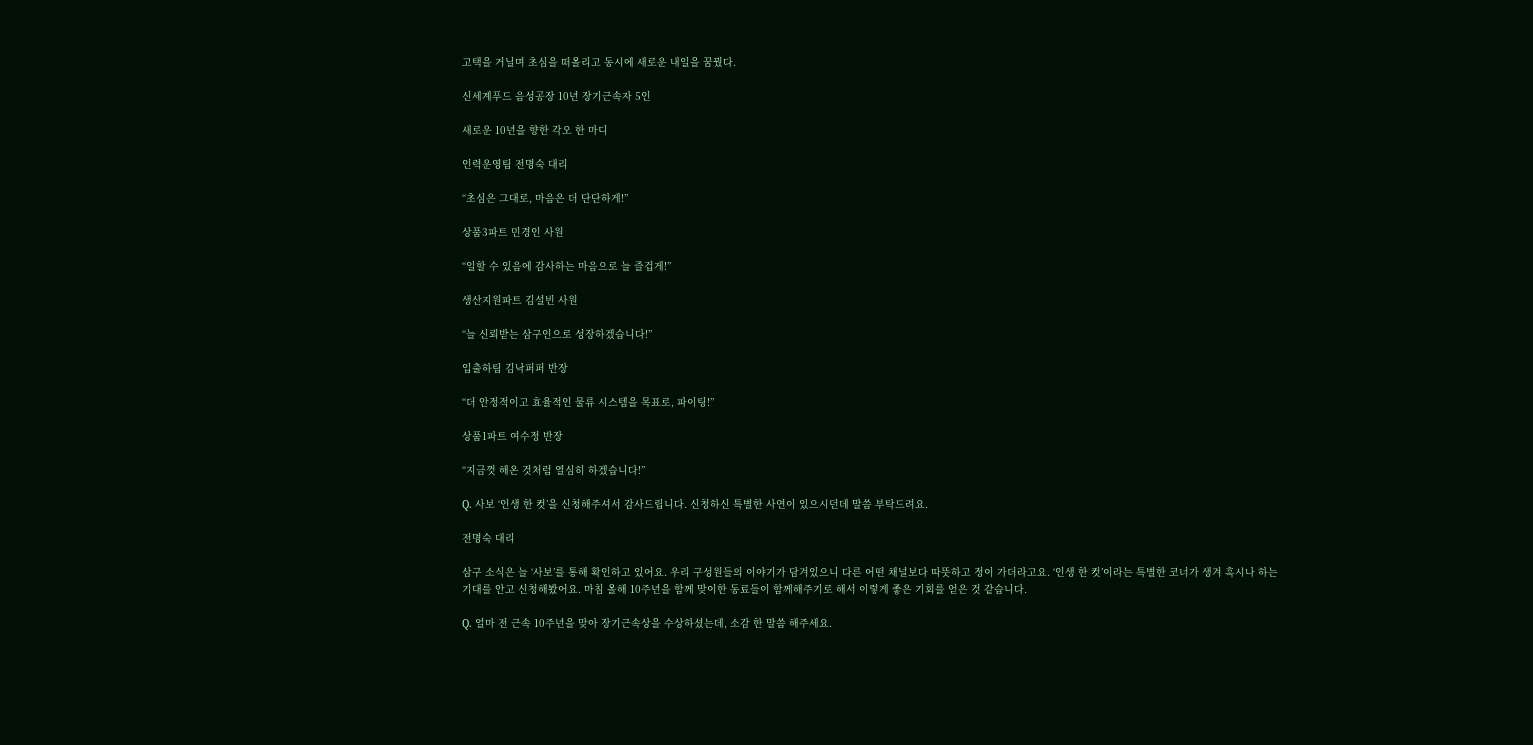고택을 거닐며 초심을 떠올리고 동시에 새로운 내일을 꿈꿨다.

신세계푸드 음성공장 10년 장기근속자 5인

새로운 10년을 향한 각오 한 마디

인력운영팀 전명숙 대리

“초심은 그대로, 마음은 더 단단하게!”

상품3파트 민경인 사원

“일할 수 있음에 감사하는 마음으로 늘 즐겁게!”

생산지원파트 김설빈 사원

“늘 신뢰받는 삼구인으로 성장하겠습니다!”

입출하팀 김낙퍼퍼 반장

“더 안정적이고 효율적인 물류 시스템을 목표로, 파이팅!”

상품1파트 여수정 반장

“지금껏 해온 것처럼 열심히 하겠습니다!”

Q. 사보 ‘인생 한 컷’을 신청해주셔서 감사드립니다. 신청하신 특별한 사연이 있으시던데 말씀 부탁드려요.

전명숙 대리

삼구 소식은 늘 ‘사보’를 통해 확인하고 있어요. 우리 구성원들의 이야기가 담겨있으니 다른 어떤 채널보다 따뜻하고 정이 가더라고요. ‘인생 한 컷’이라는 특별한 코너가 생겨 혹시나 하는 기대를 안고 신청해봤어요. 마침 올해 10주년을 함께 맞이한 동료들이 함께해주기로 해서 이렇게 좋은 기회를 얻은 것 같습니다.

Q. 얼마 전 근속 10주년을 맞아 장기근속상을 수상하셨는데, 소감 한 말씀 해주세요.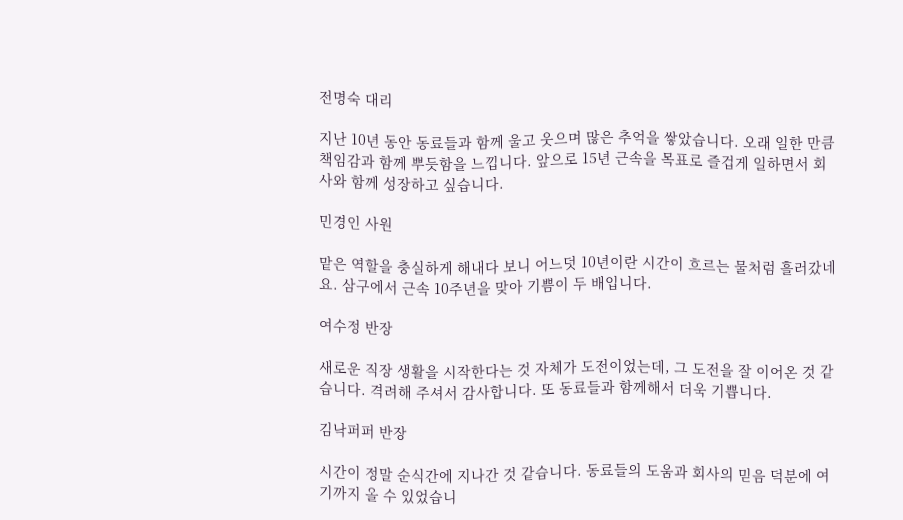전명숙 대리

지난 10년 동안 동료들과 함께 울고 웃으며 많은 추억을 쌓았습니다. 오래 일한 만큼 책임감과 함께 뿌듯함을 느낍니다. 앞으로 15년 근속을 목표로 즐겁게 일하면서 회사와 함께 성장하고 싶습니다.

민경인 사원

맡은 역할을 충실하게 해내다 보니 어느덧 10년이란 시간이 흐르는 물처럼 흘러갔네요. 삼구에서 근속 10주년을 맞아 기쁨이 두 배입니다.

여수정 반장

새로운 직장 생활을 시작한다는 것 자체가 도전이었는데, 그 도전을 잘 이어온 것 같습니다. 격려해 주셔서 감사합니다. 또 동료들과 함께해서 더욱 기쁩니다.

김낙퍼퍼 반장

시간이 정말 순식간에 지나간 것 같습니다. 동료들의 도움과 회사의 믿음 덕분에 여기까지 올 수 있었습니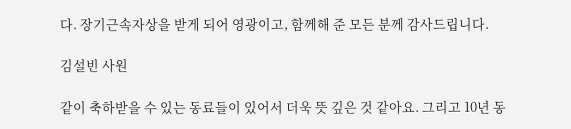다. 장기근속자상을 받게 되어 영광이고, 함께해 준 모든 분께 감사드립니다.

김설빈 사원

같이 축하받을 수 있는 동료들이 있어서 더욱 뜻 깊은 것 같아요. 그리고 10년 동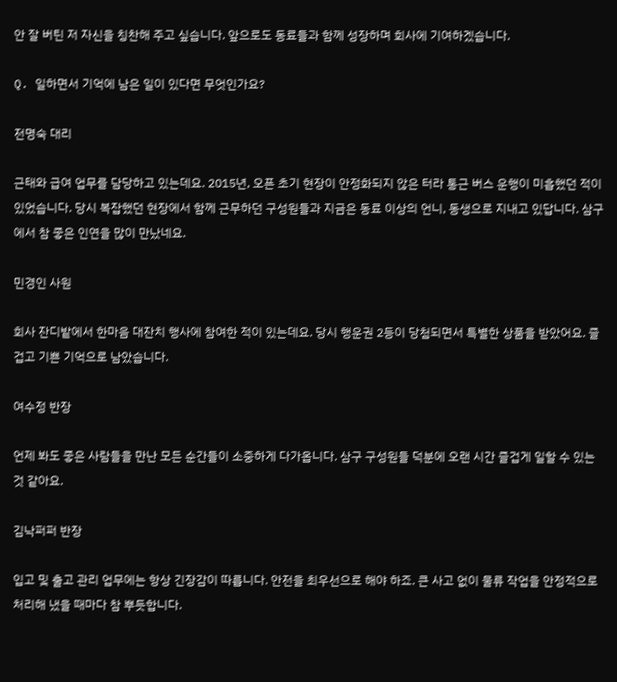안 잘 버틴 저 자신을 칭찬해 주고 싶습니다. 앞으로도 동료들과 함께 성장하며 회사에 기여하겠습니다.

Q. 일하면서 기억에 남은 일이 있다면 무엇인가요?

전명숙 대리

근태와 급여 업무를 담당하고 있는데요. 2015년, 오픈 초기 현장이 안정화되지 않은 터라 통근 버스 운행이 미흡했던 적이 있었습니다. 당시 복잡했던 현장에서 함께 근무하던 구성원들과 지금은 동료 이상의 언니, 동생으로 지내고 있답니다. 삼구에서 참 좋은 인연을 많이 만났네요.

민경인 사원

회사 잔디밭에서 한마음 대잔치 행사에 참여한 적이 있는데요. 당시 행운권 2등이 당첨되면서 특별한 상품을 받았어요. 즐겁고 기쁜 기억으로 남았습니다.

여수정 반장

언제 봐도 좋은 사람들을 만난 모든 순간들이 소중하게 다가옵니다. 삼구 구성원들 덕분에 오랜 시간 즐겁게 일할 수 있는 것 같아요.

김낙퍼퍼 반장

입고 및 출고 관리 업무에는 항상 긴장감이 따릅니다. 안전을 최우선으로 해야 하죠. 큰 사고 없이 물류 작업을 안정적으로 처리해 냈을 때마다 참 뿌듯합니다.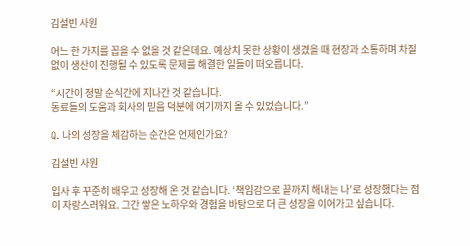김설빈 사원

어느 한 가지를 꼽을 수 없을 것 같은데요. 예상치 못한 상황이 생겼을 때 현장과 소통하며 차질 없이 생산이 진행될 수 있도록 문제를 해결한 일들이 떠오릅니다.

“시간이 정말 순식간에 지나간 것 같습니다.
동료들의 도움과 회사의 믿음 덕분에 여기까지 올 수 있었습니다.”

Q. 나의 성장을 체감하는 순간은 언제인가요?

김설빈 사원

입사 후 꾸준히 배우고 성장해 온 것 같습니다. ‘책임감으로 끝까지 해내는 나’로 성장했다는 점이 자랑스러워요. 그간 쌓은 노하우와 경험을 바탕으로 더 큰 성장을 이어가고 싶습니다.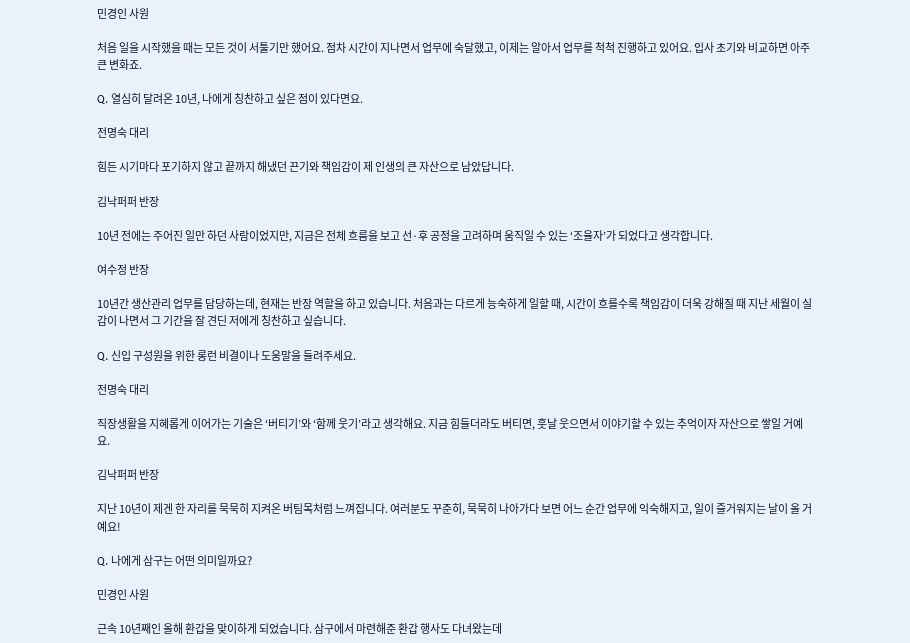민경인 사원

처음 일을 시작했을 때는 모든 것이 서툴기만 했어요. 점차 시간이 지나면서 업무에 숙달했고, 이제는 알아서 업무를 척척 진행하고 있어요. 입사 초기와 비교하면 아주 큰 변화죠.

Q. 열심히 달려온 10년, 나에게 칭찬하고 싶은 점이 있다면요.

전명숙 대리

힘든 시기마다 포기하지 않고 끝까지 해냈던 끈기와 책임감이 제 인생의 큰 자산으로 남았답니다.

김낙퍼퍼 반장

10년 전에는 주어진 일만 하던 사람이었지만, 지금은 전체 흐름을 보고 선·후 공정을 고려하며 움직일 수 있는 ‘조율자’가 되었다고 생각합니다.

여수정 반장

10년간 생산관리 업무를 담당하는데, 현재는 반장 역할을 하고 있습니다. 처음과는 다르게 능숙하게 일할 때, 시간이 흐를수록 책임감이 더욱 강해질 때 지난 세월이 실감이 나면서 그 기간을 잘 견딘 저에게 칭찬하고 싶습니다.

Q. 신입 구성원을 위한 롱런 비결이나 도움말을 들려주세요.

전명숙 대리

직장생활을 지혜롭게 이어가는 기술은 ‘버티기’와 ‘함께 웃기’라고 생각해요. 지금 힘들더라도 버티면, 훗날 웃으면서 이야기할 수 있는 추억이자 자산으로 쌓일 거예요.

김낙퍼퍼 반장

지난 10년이 제겐 한 자리를 묵묵히 지켜온 버팀목처럼 느껴집니다. 여러분도 꾸준히, 묵묵히 나아가다 보면 어느 순간 업무에 익숙해지고, 일이 즐거워지는 날이 올 거예요!

Q. 나에게 삼구는 어떤 의미일까요?

민경인 사원

근속 10년째인 올해 환갑을 맞이하게 되었습니다. 삼구에서 마련해준 환갑 행사도 다녀왔는데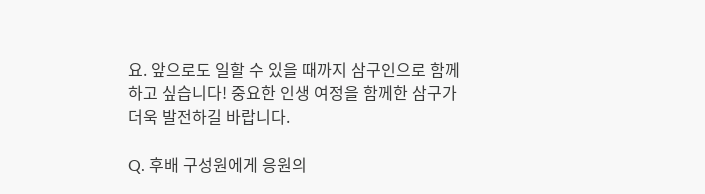요. 앞으로도 일할 수 있을 때까지 삼구인으로 함께하고 싶습니다! 중요한 인생 여정을 함께한 삼구가 더욱 발전하길 바랍니다.

Q. 후배 구성원에게 응원의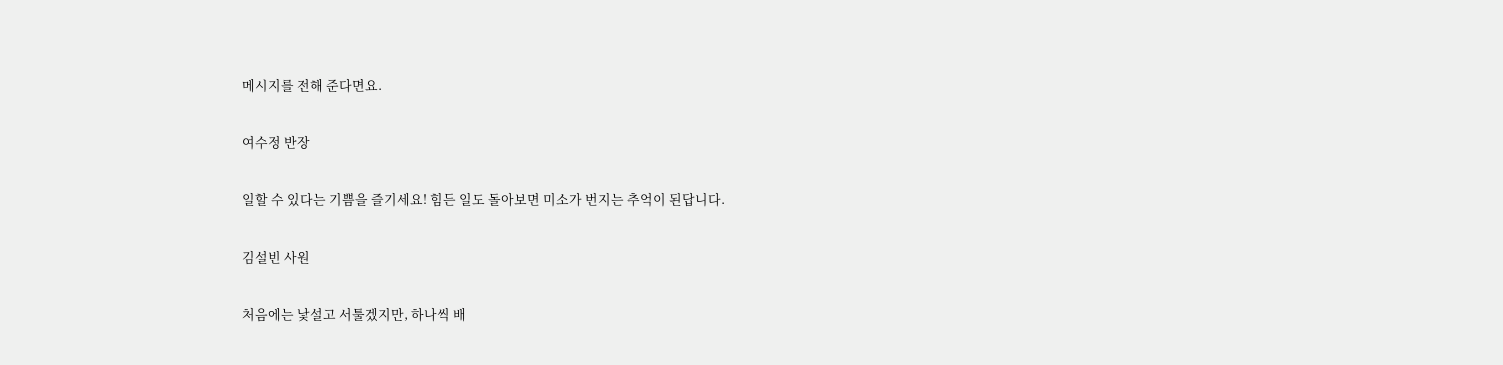메시지를 전해 준다면요.

여수정 반장

일할 수 있다는 기쁨을 즐기세요! 힘든 일도 돌아보면 미소가 번지는 추억이 된답니다.

김설빈 사원

처음에는 낯설고 서툴겠지만, 하나씩 배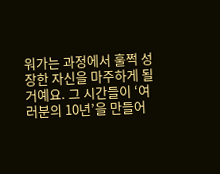워가는 과정에서 훌쩍 성장한 자신을 마주하게 될 거예요. 그 시간들이 ‘여러분의 10년’을 만들어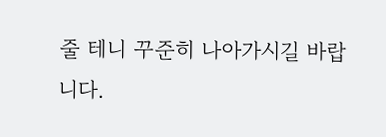줄 테니 꾸준히 나아가시길 바랍니다.